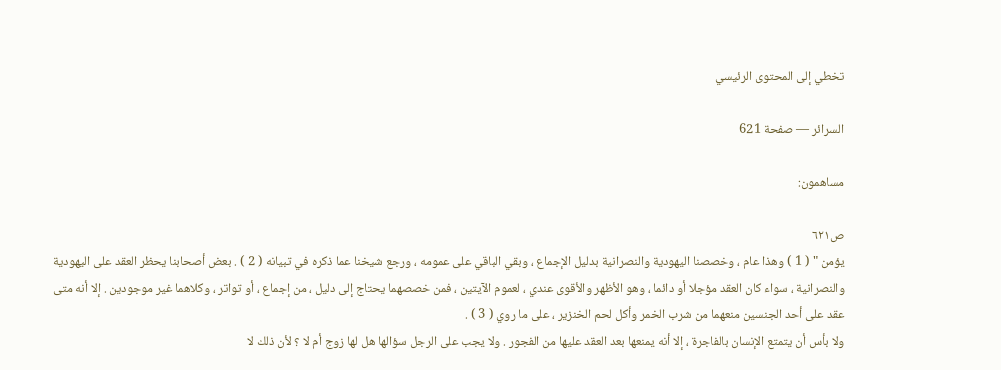تخطي إلى المحتوى الرئيسي

السرائر — صفحة 621

مساهمون:

ص٦٢١
يؤمن " ( 1 ) وهذا عام ، وخصصنا اليهودية والنصرانية بدليل الإجماع ، وبقي الباقي على عمومه ، ورجع شيخنا عما ذكره في تبيانه ( 2 ) . بعض أصحابنا يحظر العقد على اليهودية والنصرانية ، سواء كان العقد مؤجلا أو دائما ، وهو الأظهر والأقوى عندي ، لعموم الآيتين ، فمن خصصهما يحتاج إلى دليل ، من إجماع ، أو تواتر ، وكلاهما غير موجودين . إلا أنه متى عقد على أحد الجنسين منعهما من شرب الخمر وأكل لحم الخنزير ، على ما روي ( 3 ) .
ولا بأس أن يتمتع الإنسان بالفاجرة ، إلا أنه يمنعها بعد العقد عليها من الفجور . ولا يجب على الرجل سؤالها هل لها زوج أم لا ؟ لأن ذلك لا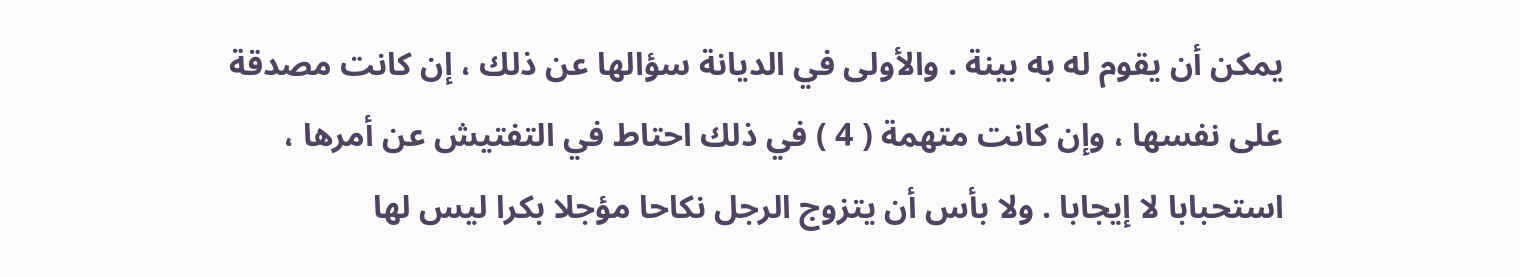يمكن أن يقوم له به بينة . والأولى في الديانة سؤالها عن ذلك ، إن كانت مصدقة على نفسها ، وإن كانت متهمة ( 4 ) في ذلك احتاط في التفتيش عن أمرها ، استحبابا لا إيجابا . ولا بأس أن يتزوج الرجل نكاحا مؤجلا بكرا ليس لها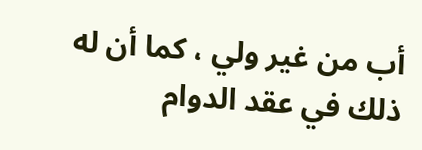أب من غير ولي ، كما أن له ذلك في عقد الدوام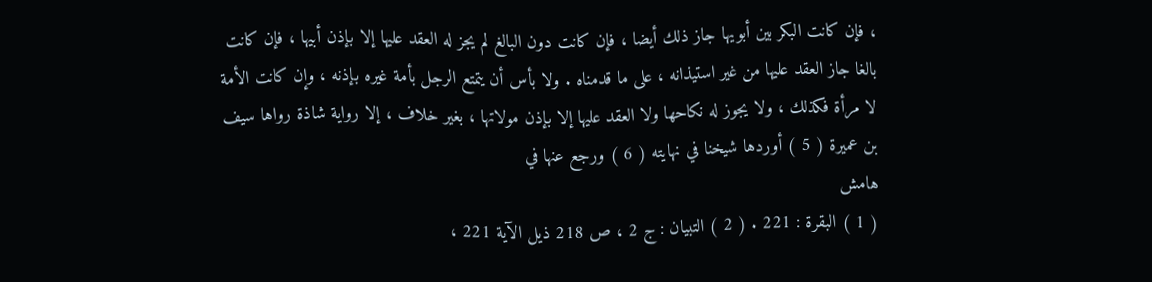، فإن كانت البكر بين أبويها جاز ذلك أيضا ، فإن كانت دون البالغ لم يجز له العقد عليها إلا بإذن أبيها ، فإن كانت بالغا جاز العقد عليها من غير استيذانه ، على ما قدمناه . ولا بأس أن يتمتع الرجل بأمة غيره بإذنه ، وإن كانت الأمة لا مرأة فكذلك ، ولا يجوز له نكاحها ولا العقد عليها إلا بإذن مولاتها ، بغير خلاف ، إلا رواية شاذة رواها سيف بن عميرة ( 5 ) أوردها شيخنا في نهايته ( 6 ) ورجع عنها في
هامش
( 1 ) البقرة : 221 . ( 2 ) التبيان : ج 2 ، ص 218 ذيل الآية 221 ،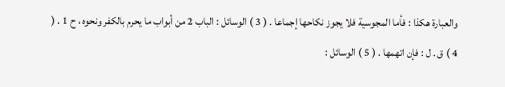والعبارة هكذا : فأما المجوسية فلا يجوز نكاحها إجماعا . ( 3 ) الوسائل : الباب 2 من أبواب ما يحرم بالكفر ونحوه ، ح 1 . ( 4 ) ق . ل : فإن اتهمها . ( 5 ) الوسائل :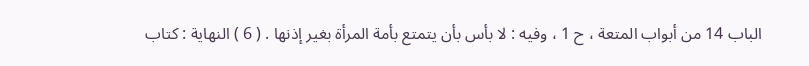الباب 14 من أبواب المتعة ، ح 1 ، وفيه : لا بأس بأن يتمتع بأمة المرأة بغير إذنها . ( 6 ) النهاية : كتاب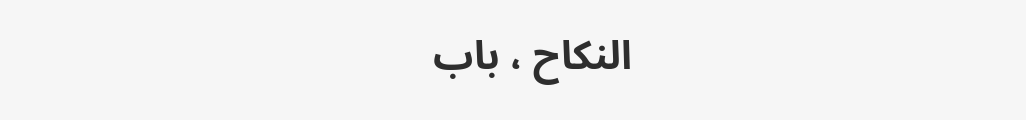النكاح ، باب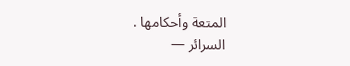المتعة وأحكامها .
السرائر —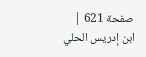صفحة 621 | ابن إدريس الحلي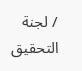/ لجنة التحقيق